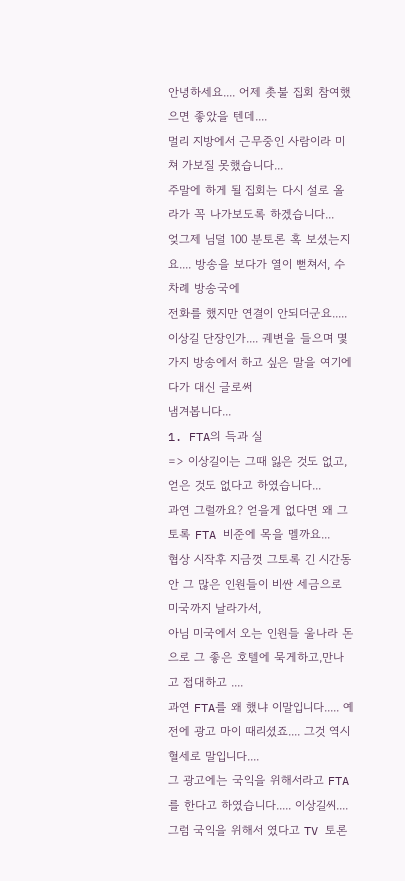안녕하세요.... 어제 촛불 집회 참여했으면 좋았을 텐데....
멀리 지방에서 근무중인 사람이라 미쳐 가보질 못했습니다...
주말에 하게 될 집회는 다시 설로 올라가 꼭 나가보도록 하겠습니다...
엊그제 님덜 100 분토론 혹 보셨는지요.... 방송을 보다가 열이 뻗쳐서, 수차례 방송국에
전화를 했지만 연결이 안되더군요.....
이상길 단장인가.... 궤변을 들으며 몇가지 방송에서 하고 싶은 말을 여기에다가 대신 글로써
냄겨봅니다...
1. FTA의 득과 실
=> 이상길이는 그때 잃은 것도 없고, 얻은 것도 없다고 하였습니다...
과연 그럴까요? 얻을게 없다면 왜 그토록 FTA 비준에 목을 멜까요...
협상 시작후 지금껏 그토록 긴 시간동안 그 많은 인원들이 비싼 세금으로 미국까지 날라가서,
아님 미국에서 오는 인원들 울나라 돈으로 그 좋은 호텔에 묵게하고,만나고 접대하고 ....
과연 FTA를 왜 했냐 이말입니다..... 예전에 광고 마이 때리셨죠.... 그것 역시 혈세로 말입니다....
그 광고에는 국익을 위해서라고 FTA를 한다고 하였습니다..... 이상길씨....
그럼 국익을 위해서 였다고 TV 토론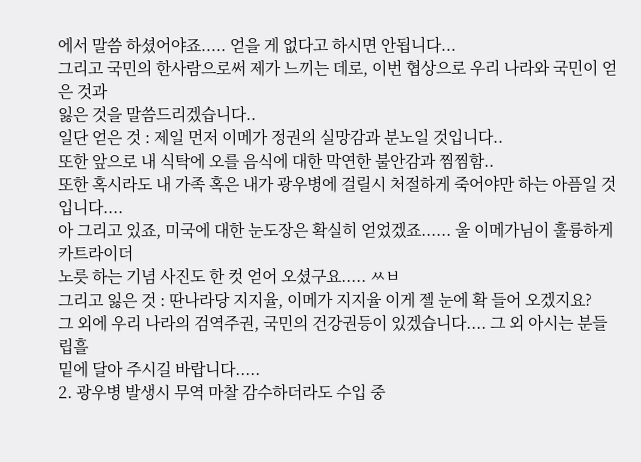에서 말씀 하셨어야죠..... 얻을 게 없다고 하시면 안됩니다...
그리고 국민의 한사람으로써 제가 느끼는 데로, 이번 협상으로 우리 나라와 국민이 얻은 것과
잃은 것을 말씀드리겠습니다..
일단 얻은 것 : 제일 먼저 이메가 정권의 실망감과 분노일 것입니다..
또한 앞으로 내 식탁에 오를 음식에 대한 막연한 불안감과 찜찜함..
또한 혹시라도 내 가족 혹은 내가 광우병에 걸릴시 처절하게 죽어야만 하는 아픔일 것입니다....
아 그리고 있죠, 미국에 대한 눈도장은 확실히 얻었겠죠...... 울 이메가님이 훌륭하게 카트라이더
노릇 하는 기념 사진도 한 컷 얻어 오셨구요..... ㅆㅂ
그리고 잃은 것 : 딴나라당 지지율, 이메가 지지율 이게 젤 눈에 확 들어 오겠지요?
그 외에 우리 나라의 검역주권, 국민의 건강권등이 있겠습니다.... 그 외 아시는 분들 립흘
밑에 달아 주시길 바랍니다.....
2. 광우병 발생시 무역 마찰 감수하더라도 수입 중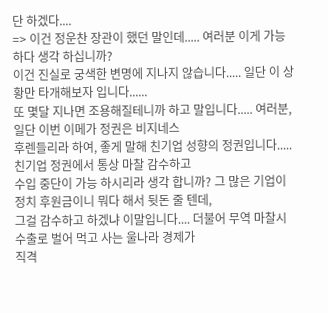단 하겠다....
=> 이건 정운찬 장관이 했던 말인데..... 여러분 이게 가능하다 생각 하십니까?
이건 진실로 궁색한 변명에 지나지 않습니다..... 일단 이 상황만 타개해보자 입니다......
또 몇달 지나면 조용해질테니까 하고 말입니다..... 여러분, 일단 이번 이메가 정권은 비지네스
후렌들리라 하여, 좋게 말해 친기업 성향의 정권입니다..... 친기업 정권에서 통상 마찰 감수하고
수입 중단이 가능 하시리라 생각 합니까? 그 많은 기업이 정치 후원금이니 뭐다 해서 뒷돈 줄 텐데,
그걸 감수하고 하겠냐 이말입니다.... 더불어 무역 마찰시 수출로 벌어 먹고 사는 울나라 경제가
직격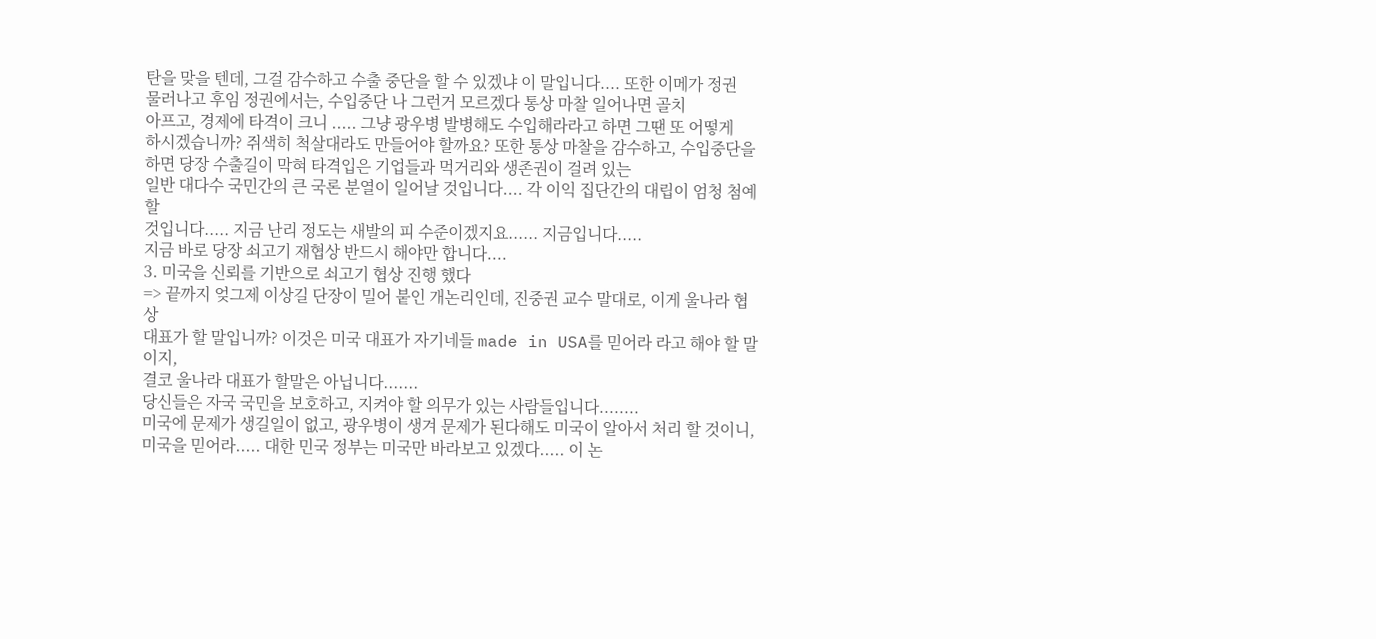탄을 맞을 텐데, 그걸 감수하고 수출 중단을 할 수 있겠냐 이 말입니다.... 또한 이메가 정권
물러나고 후임 정권에서는, 수입중단 나 그런거 모르겠다 통상 마찰 일어나면 골치
아프고, 경제에 타격이 크니 ..... 그냥 광우병 발병해도 수입해라라고 하면 그땐 또 어떻게
하시겠습니까? 쥐색히 척살대라도 만들어야 할까요? 또한 통상 마찰을 감수하고, 수입중단을
하면 당장 수출길이 막혀 타격입은 기업들과 먹거리와 생존권이 걸려 있는
일반 대다수 국민간의 큰 국론 분열이 일어날 것입니다.... 각 이익 집단간의 대립이 엄청 첨예할
것입니다..... 지금 난리 정도는 새발의 피 수준이겠지요...... 지금입니다.....
지금 바로 당장 쇠고기 재협상 반드시 해야만 합니다....
3. 미국을 신뢰를 기반으로 쇠고기 협상 진행 했다
=> 끝까지 엊그제 이상길 단장이 밀어 붙인 개논리인데, 진중권 교수 말대로, 이게 울나라 협상
대표가 할 말입니까? 이것은 미국 대표가 자기네들 made in USA를 믿어라 라고 해야 할 말이지,
결코 울나라 대표가 할말은 아닙니다.......
당신들은 자국 국민을 보호하고, 지켜야 할 의무가 있는 사람들입니다........
미국에 문제가 생길일이 없고, 광우병이 생겨 문제가 된다해도 미국이 알아서 처리 할 것이니,
미국을 믿어라..... 대한 민국 정부는 미국만 바라보고 있겠다..... 이 논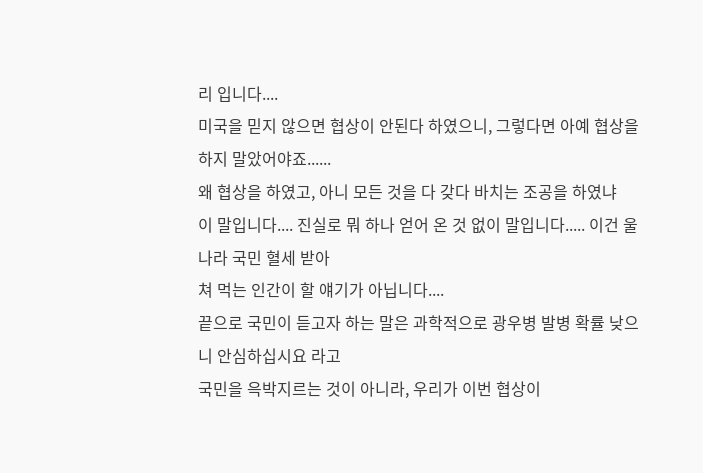리 입니다....
미국을 믿지 않으면 협상이 안된다 하였으니, 그렇다면 아예 협상을 하지 말았어야죠......
왜 협상을 하였고, 아니 모든 것을 다 갖다 바치는 조공을 하였냐
이 말입니다.... 진실로 뭐 하나 얻어 온 것 없이 말입니다..... 이건 울나라 국민 혈세 받아
쳐 먹는 인간이 할 얘기가 아닙니다....
끝으로 국민이 듣고자 하는 말은 과학적으로 광우병 발병 확률 낮으니 안심하십시요 라고
국민을 윽박지르는 것이 아니라, 우리가 이번 협상이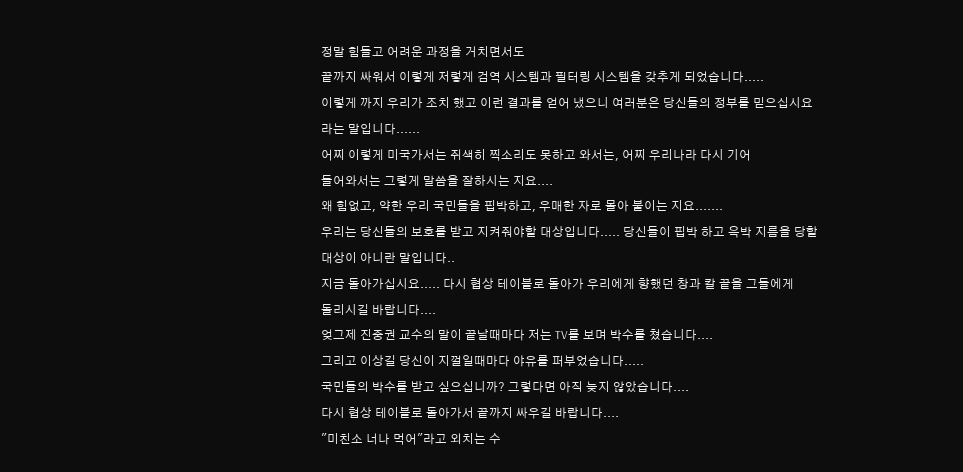정말 힘들고 어려운 과정을 거치면서도
끝까지 싸워서 이렇게 저렇게 검역 시스템과 필터링 시스템을 갖추게 되었습니다.....
이렇게 까지 우리가 조치 했고 이런 결과를 얻어 냈으니 여러분은 당신들의 정부를 믿으십시요
라는 말입니다......
어찌 이렇게 미국가서는 쥐색히 찍소리도 못하고 와서는, 어찌 우리나라 다시 기어
들어와서는 그렇게 말씀을 잘하시는 지요....
왜 힘없고, 약한 우리 국민들을 핍박하고, 우매한 자로 몰아 붙이는 지요.......
우리는 당신들의 보호를 받고 지켜줘야할 대상입니다..... 당신들이 핍박 하고 윽박 지름을 당할
대상이 아니란 말입니다..
지금 돌아가십시요..... 다시 협상 테이블로 돌아가 우리에게 향했던 창과 칼 끝을 그들에게
돌리시길 바랍니다....
엊그제 진중권 교수의 말이 끝날때마다 저는 TV를 보며 박수를 쳤습니다....
그리고 이상길 당신이 지껄일때마다 야유를 퍼부었습니다.....
국민들의 박수를 받고 싶으십니까? 그렇다면 아직 늦지 않았습니다....
다시 협상 테이블로 돌아가서 끝까지 싸우길 바랍니다....
"미친소 너나 먹어"라고 외치는 수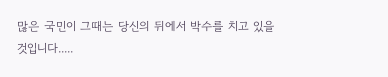많은 국민이 그때는 당신의 뒤에서 박수를 치고 있을
것입니다.....